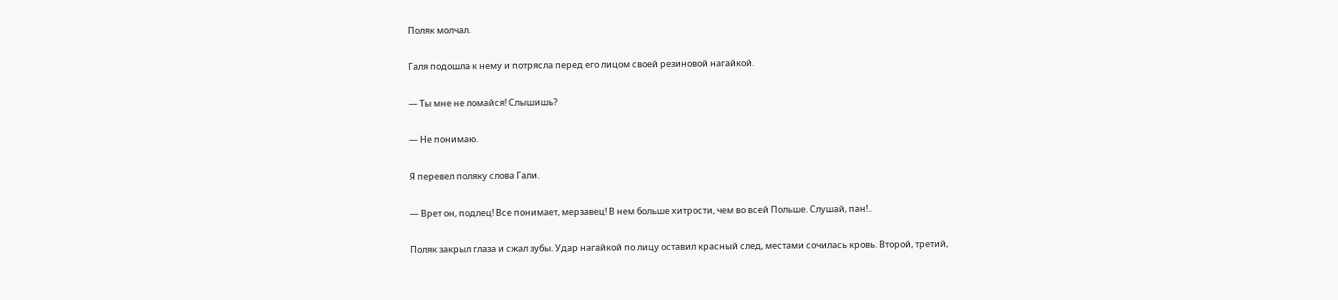Поляк молчал.

Галя подошла к нему и потрясла перед его лицом своей резиновой нагайкой.

— Ты мне не ломайся! Слышишь?

— Не понимаю.

Я перевел поляку слова Гали.

— Врет он, подлец! Все понимает, мерзавец! В нем больше хитрости, чем во всей Польше. Слушай, пан!..

Поляк закрыл глаза и сжал зубы. Удар нагайкой по лицу оставил красный след, местами сочилась кровь. Второй, третий,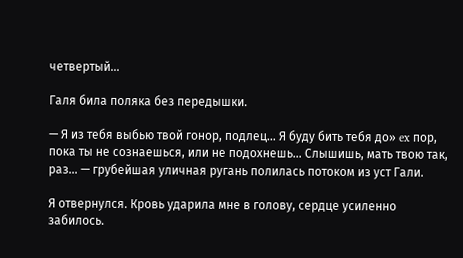четвертый…

Галя била поляка без передышки.

— Я из тебя выбью твой гонор, подлец… Я буду бить тебя до» ex пор, пока ты не сознаешься, или не подохнешь… Слышишь, мать твою так, раз… — грубейшая уличная ругань полилась потоком из уст Гали.

Я отвернулся. Кровь ударила мне в голову, сердце усиленно забилось.